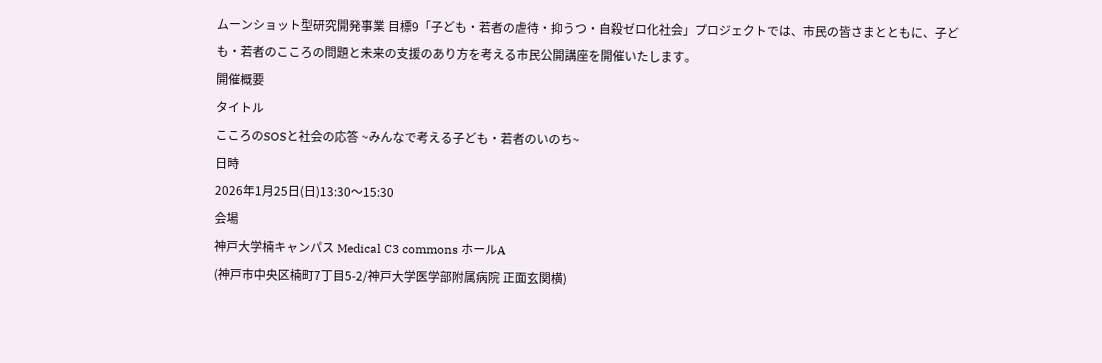ムーンショット型研究開発事業 目標9「子ども・若者の虐待・抑うつ・自殺ゼロ化社会」プロジェクトでは、市民の皆さまとともに、子ども・若者のこころの問題と未来の支援のあり方を考える市民公開講座を開催いたします。
開催概要
タイトル
こころのSOSと社会の応答 ~みんなで考える子ども・若者のいのち~
日時
2026年1月25日(日)13:30〜15:30
会場
神戸大学楠キャンパス Medical C3 commons ホールA
(神戸市中央区楠町7丁目5-2/神戸大学医学部附属病院 正面玄関横)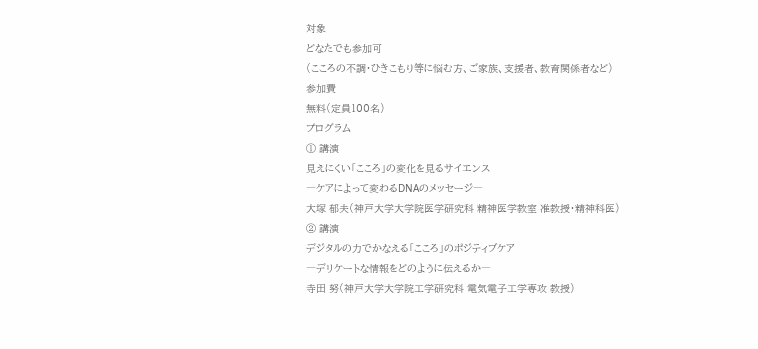対象
どなたでも参加可
(こころの不調・ひきこもり等に悩む方、ご家族、支援者、教育関係者など)
参加費
無料(定員100名)
プログラム
① 講演
見えにくい「こころ」の変化を見るサイエンス
―ケアによって変わるDNAのメッセージ―
大塚 郁夫(神戸大学大学院医学研究科 精神医学教室 准教授・精神科医)
② 講演
デジタルの力でかなえる「こころ」のポジティブケア
―デリケートな情報をどのように伝えるか―
寺田 努(神戸大学大学院工学研究科 電気電子工学専攻 教授)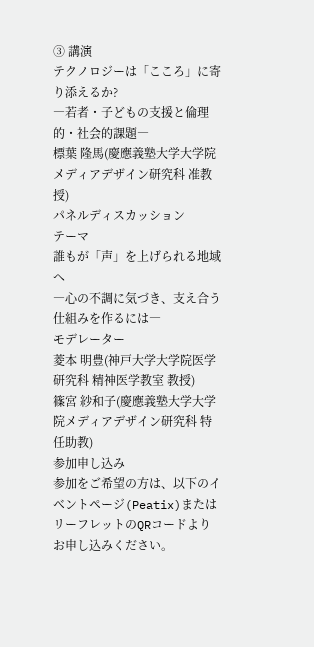③ 講演
テクノロジーは「こころ」に寄り添えるか?
―若者・子どもの支援と倫理的・社会的課題―
標葉 隆馬(慶應義塾大学大学院メディアデザイン研究科 准教授)
パネルディスカッション
テーマ
誰もが「声」を上げられる地域へ
―心の不調に気づき、支え合う仕組みを作るには―
モデレーター
菱本 明豊(神戸大学大学院医学研究科 精神医学教室 教授)
篠宮 紗和子(慶應義塾大学大学院メディアデザイン研究科 特任助教)
参加申し込み
参加をご希望の方は、以下のイベントページ(Peatix)またはリーフレットのQRコードよりお申し込みください。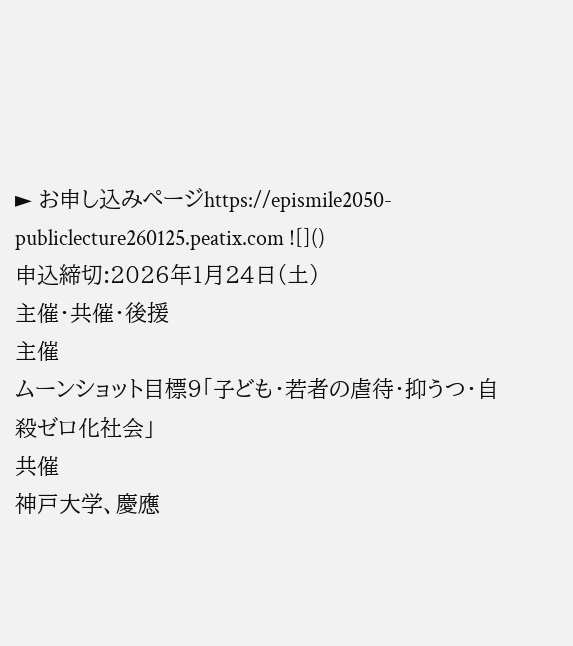► お申し込みページhttps://epismile2050-publiclecture260125.peatix.com ![]()
申込締切:2026年1月24日(土)
主催・共催・後援
主催
ムーンショット目標9「子ども・若者の虐待・抑うつ・自殺ゼロ化社会」
共催
神戸大学、慶應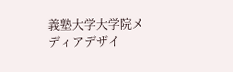義塾大学大学院メディアデザイ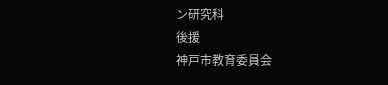ン研究科
後援
神戸市教育委員会